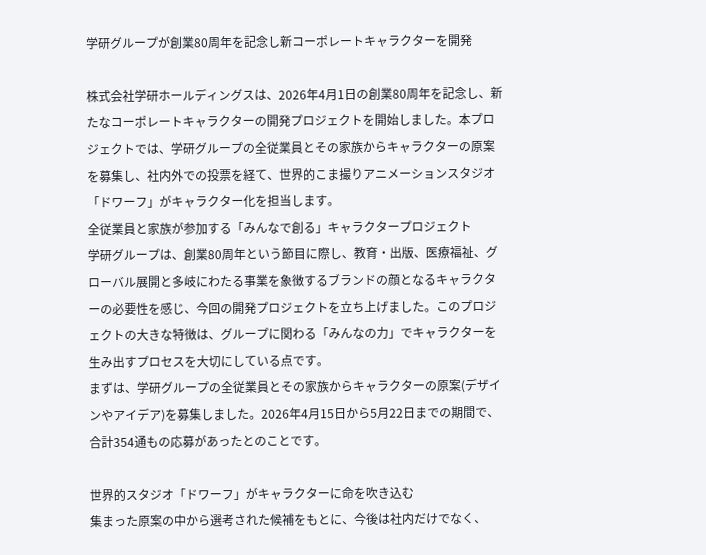学研グループが創業80周年を記念し新コーポレートキャラクターを開発

株式会社学研ホールディングスは、2026年4月1日の創業80周年を記念し、新たなコーポレートキャラクターの開発プロジェクトを開始しました。本プロジェクトでは、学研グループの全従業員とその家族からキャラクターの原案を募集し、社内外での投票を経て、世界的こま撮りアニメーションスタジオ「ドワーフ」がキャラクター化を担当します。
全従業員と家族が参加する「みんなで創る」キャラクタープロジェクト
学研グループは、創業80周年という節目に際し、教育・出版、医療福祉、グローバル展開と多岐にわたる事業を象徴するブランドの顔となるキャラクターの必要性を感じ、今回の開発プロジェクトを立ち上げました。このプロジェクトの大きな特徴は、グループに関わる「みんなの力」でキャラクターを生み出すプロセスを大切にしている点です。
まずは、学研グループの全従業員とその家族からキャラクターの原案(デザインやアイデア)を募集しました。2026年4月15日から5月22日までの期間で、合計354通もの応募があったとのことです。

世界的スタジオ「ドワーフ」がキャラクターに命を吹き込む
集まった原案の中から選考された候補をもとに、今後は社内だけでなく、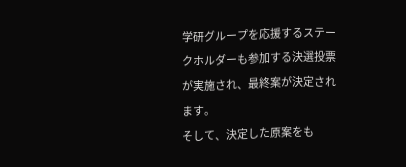学研グループを応援するステークホルダーも参加する決選投票が実施され、最終案が決定されます。
そして、決定した原案をも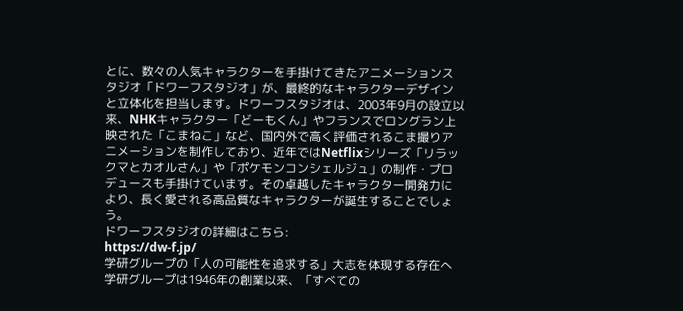とに、数々の人気キャラクターを手掛けてきたアニメーションスタジオ「ドワーフスタジオ」が、最終的なキャラクターデザインと立体化を担当します。ドワーフスタジオは、2003年9月の設立以来、NHKキャラクター「どーもくん」やフランスでロングラン上映された「こまねこ」など、国内外で高く評価されるこま撮りアニメーションを制作しており、近年ではNetflixシリーズ「リラックマとカオルさん」や「ポケモンコンシェルジュ」の制作・プロデュースも手掛けています。その卓越したキャラクター開発力により、長く愛される高品質なキャラクターが誕生することでしょう。
ドワーフスタジオの詳細はこちら:
https://dw-f.jp/
学研グループの「人の可能性を追求する」大志を体現する存在へ
学研グループは1946年の創業以来、「すべての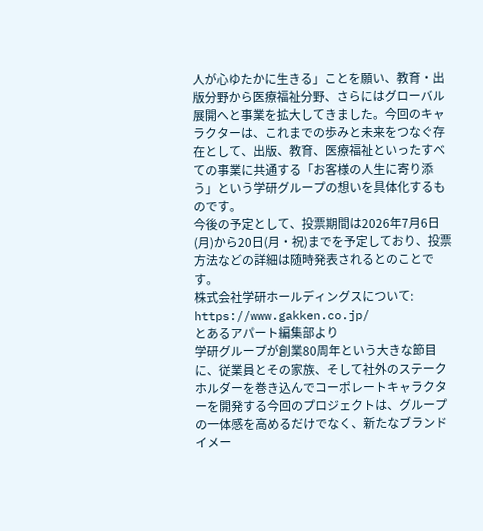人が心ゆたかに生きる」ことを願い、教育・出版分野から医療福祉分野、さらにはグローバル展開へと事業を拡大してきました。今回のキャラクターは、これまでの歩みと未来をつなぐ存在として、出版、教育、医療福祉といったすべての事業に共通する「お客様の人生に寄り添う」という学研グループの想いを具体化するものです。
今後の予定として、投票期間は2026年7月6日(月)から20日(月・祝)までを予定しており、投票方法などの詳細は随時発表されるとのことです。
株式会社学研ホールディングスについて:
https://www.gakken.co.jp/
とあるアパート編集部より
学研グループが創業80周年という大きな節目に、従業員とその家族、そして社外のステークホルダーを巻き込んでコーポレートキャラクターを開発する今回のプロジェクトは、グループの一体感を高めるだけでなく、新たなブランドイメー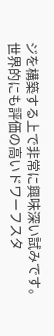ジを構築する上で非常に興味深い試みです。世界的にも評価の高いドワーフスタ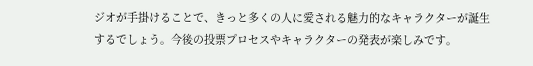ジオが手掛けることで、きっと多くの人に愛される魅力的なキャラクターが誕生するでしょう。今後の投票プロセスやキャラクターの発表が楽しみです。